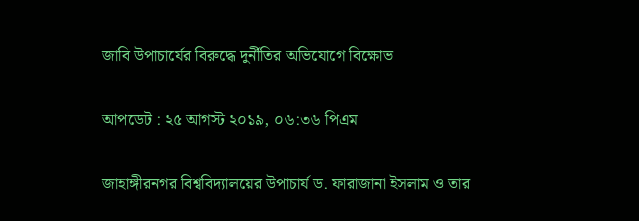জাবি উপাচার্যের বিরুদ্ধে দুর্নীতির অভিযোগে বিক্ষোভ

আপডেট : ২৫ আগস্ট ২০১৯, ০৬:৩৬ পিএম

জাহাঙ্গীরনগর বিশ্ববিদ্যালয়ের উপাচার্য ড. ফারাজানা ইসলাম ও তার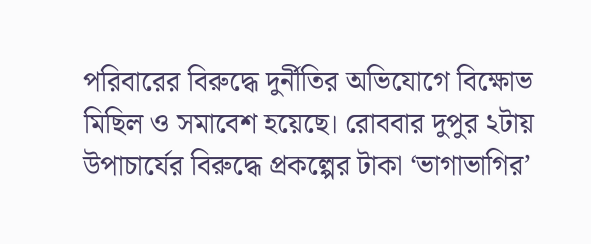পরিবারের বিরুদ্ধে দুর্নীতির অভিযোগে বিক্ষোভ মিছিল ও সমাবেশ হয়েছে। রোববার দুপুর ২টায় উপাচার্যের বিরুদ্ধে প্রকল্পের টাকা ‘ভাগাভাগির’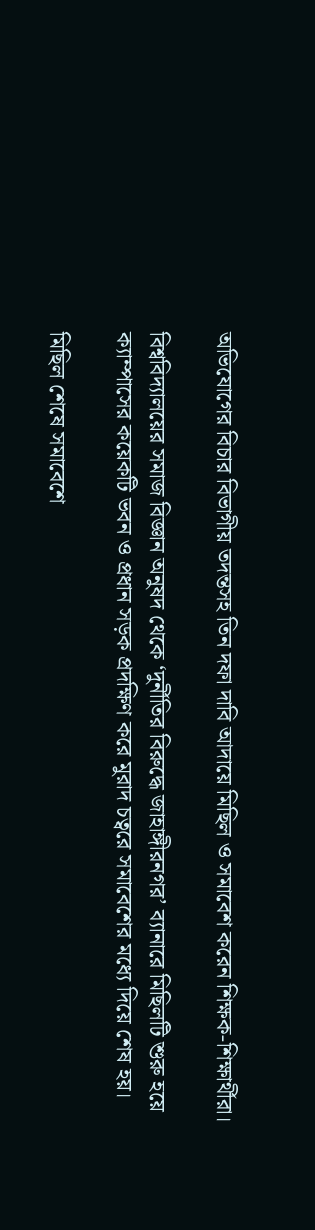অভিযোগের বিচার বিভাগীয় তদন্তসহ তিন দফা দাবি আদায়ে মিছিল ও সমাবেশ করেন শিক্ষক-শিক্ষার্থীরা।

বিশ্ববিদ্যালয়ের সমাজ বিজ্ঞান অনুষদ থেকে ‘দুর্নীতির বিরুদ্ধে জাহাঙ্গীরনগর’ ব্যানারে মিছিলটি শুরু হয়ে ক্যাম্পাসের কয়েকটি ভবন ও প্রধান সড়ক প্রদক্ষিণ করে মুরাদ চত্বরে সমাবেশের মধ্যে দিয়ে শেষ হয়।

মিছিল শেষে সমাবেশে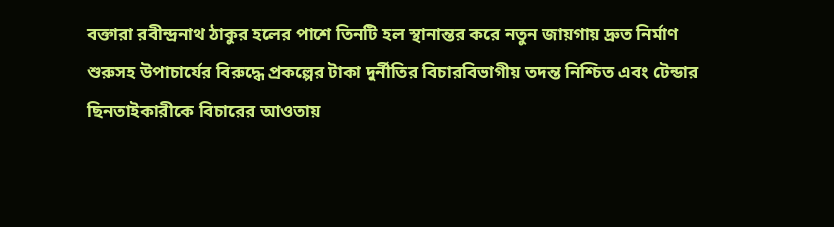বক্তারা রবীন্দ্রনাথ ঠাকুর হলের পাশে তিনটি হল স্থানান্তর করে নতুন জায়গায় দ্রুত নির্মাণ শুরুসহ উপাচার্যের বিরুদ্ধে প্রকল্পের টাকা দুর্নীতির বিচারবিভাগীয় তদন্ত নিশ্চিত এবং টেন্ডার ছিনতাইকারীকে বিচারের আওতায়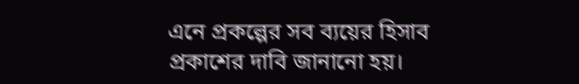এনে প্রকল্পের সব ব্যয়ের হিসাব প্রকাশের দাবি জানানো হয়।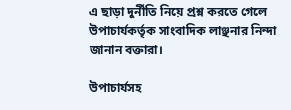এ ছাড়া দুর্নীতি নিয়ে প্রশ্ন করতে গেলে উপাচার্যকর্তৃক সাংবাদিক লাঞ্ছনার নিন্দা জানান বক্তারা।

উপাচার্যসহ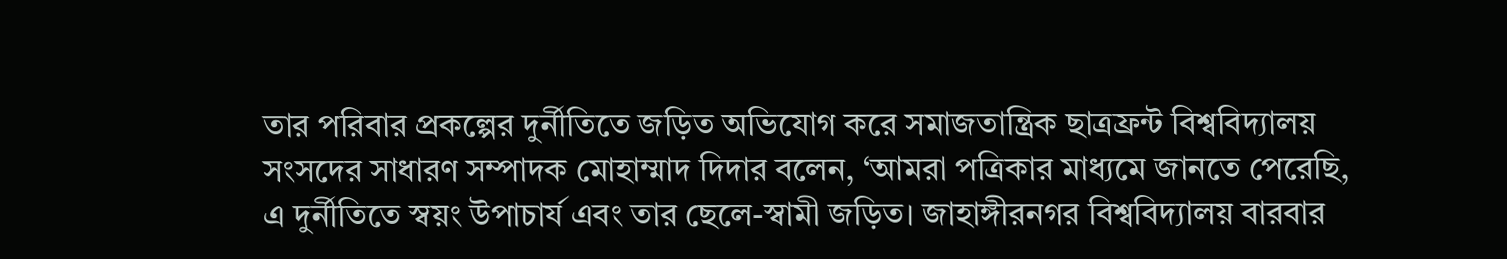তার পরিবার প্রকল্পের দুর্নীতিতে জড়িত অভিযোগ করে সমাজতান্ত্রিক ছাত্রফ্রন্ট বিশ্ববিদ্যালয় সংসদের সাধারণ সম্পাদক মোহাম্মাদ দিদার বলেন, ‘আমরা পত্রিকার মাধ্যমে জানতে পেরেছি, এ দুর্নীতিতে স্বয়ং উপাচার্য এবং তার ছেলে-স্বামী জড়িত। জাহাঙ্গীরনগর বিশ্ববিদ্যালয় বারবার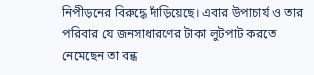নিপীড়নের বিরুদ্ধে দাঁড়িয়েছে। এবার উপাচার্য ও তার পরিবার যে জনসাধারণের টাকা লুটপাট করতে নেমেছেন তা বন্ধ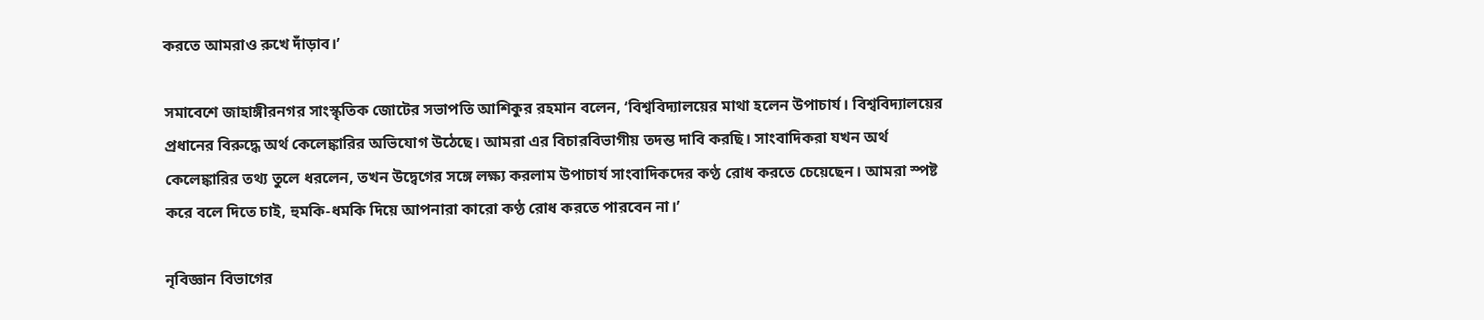করতে আমরাও রুখে দাঁড়াব।’

সমাবেশে জাহাঙ্গীরনগর সাংস্কৃতিক জোটের সভাপতি আশিকুর রহমান বলেন, ‘বিশ্ববিদ্যালয়ের মাথা হলেন উপাচার্য। বিশ্ববিদ্যালয়ের প্রধানের বিরুদ্ধে অর্থ কেলেঙ্কারির অভিযোগ উঠেছে। আমরা এর বিচারবিভাগীয় তদন্ত দাবি করছি। সাংবাদিকরা যখন অর্থ কেলেঙ্কারির তথ্য তুলে ধরলেন, তখন উদ্বেগের সঙ্গে লক্ষ্য করলাম উপাচার্য সাংবাদিকদের কণ্ঠ রোধ করতে চেয়েছেন। আমরা স্পষ্ট করে বলে দিতে চাই, হুমকি-ধমকি দিয়ে আপনারা কারো কণ্ঠ রোধ করতে পারবেন না।’

নৃবিজ্ঞান বিভাগের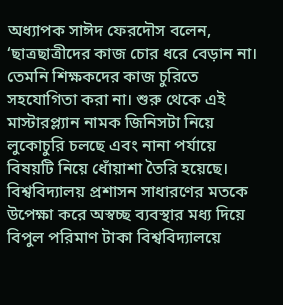অধ্যাপক সাঈদ ফেরদৌস বলেন, ‘ছাত্রছাত্রীদের কাজ চোর ধরে বেড়ান না। তেমনি শিক্ষকদের কাজ চুরিতে সহযোগিতা করা না। শুরু থেকে এই মাস্টারপ্ল্যান নামক জিনিসটা নিয়ে লুকোচুরি চলছে এবং নানা পর্যায়ে বিষয়টি নিয়ে ধোঁয়াশা তৈরি হয়েছে। বিশ্ববিদ্যালয় প্রশাসন সাধারণের মতকে উপেক্ষা করে অস্বচ্ছ ব্যবস্থার মধ্য দিয়ে বিপুল পরিমাণ টাকা বিশ্ববিদ্যালয়ে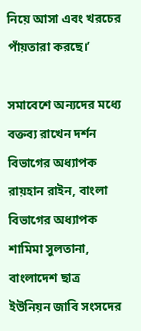নিয়ে আসা এবং খরচের পাঁয়তারা করছে।’

সমাবেশে অন্যদের মধ্যে বক্তব্য রাখেন দর্শন বিভাগের অধ্যাপক রায়হান রাইন, বাংলা বিভাগের অধ্যাপক শামিমা সুলতানা, বাংলাদেশ ছাত্র ইউনিয়ন জাবি সংসদের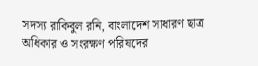সদস্য রাকিবুল রনি, বাংলাদেশ সাধারণ ছাত্র অধিকার ও সংরক্ষণ পরিষদের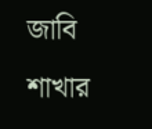জাবি শাখার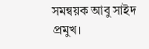সমন্বয়ক আবু সাইদ প্রমুখ।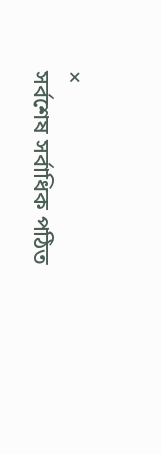×
সর্বশেষ সর্বাধিক পঠিত